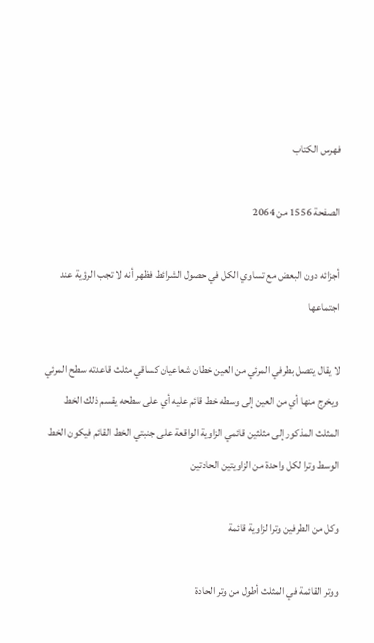فهرس الكتاب

الصفحة 1556 من 2064

أجزائه دون البعض مع تساوي الكل في حصول الشرائط فظهر أنه لا تجب الرؤية عند اجتماعها

لا يقال يتصل بطرفي المرئي من العين خطان شعاعيان كساقي مثلث قاعدته سطح المرئي ويخرج منها أي من العين إلى وسطه خط قائم عليه أي على سطحه يقسم ذلك الخط المثلث المذكور إلى مثلثين قائمي الزاوية الواقعة على جنبتي الخط القائم فيكون الخط الوسط وترا لكل واحدة من الزاويتين الحادتين

وكل من الطرفين وترا لزاوية قائمة

ووتر القائمة في المثلث أطول من وتر الحادة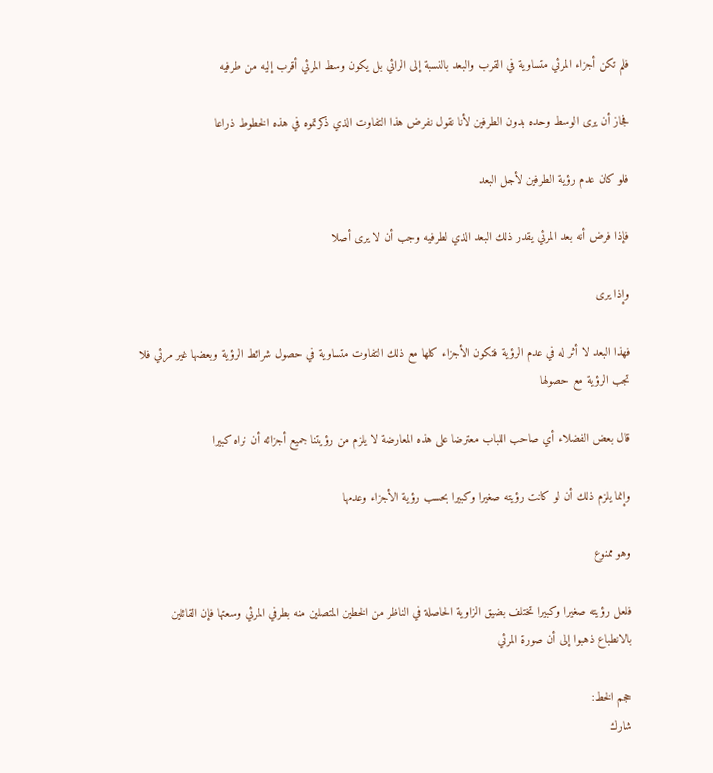فلم تكن أجزاء المرئي متساوية في القرب والبعد بالنسبة إلى الرائي بل يكون وسط المرئي أقرب إليه من طرفيه

فجاز أن يرى الوسط وحده بدون الطرفين لأنا نقول نفرض هذا التفاوت الذي ذكرتموه في هذه الخطوط ذراعا

فلو كان عدم رؤية الطرفين لأجل البعد

فإذا فرض أنه بعد المرئي يقدر ذلك البعد الذي لطرفيه وجب أن لا يرى أصلا

وإذا يرى

فهذا البعد لا أثر له في عدم الرؤية فتكون الأجزاء كلها مع ذلك التفاوت متساوية في حصول شرائط الرؤية وبعضها غير مرئي فلا تجب الرؤية مع حصولها

قال بعض الفضلاء أي صاحب اللباب معترضا على هذه المعارضة لا يلزم من رؤيتنا جميع أجزائه أن نراه كبيرا

وإنما يلزم ذلك أن لو كانت رؤيته صغيرا وكبيرا بحسب رؤية الأجزاء وعدمها

وهو ممنوع

فلعل رؤيته صغيرا وكبيرا تختلف بضيق الزاوية الحاصلة في الناظر من الخطين المتصلين منه بطرفي المرئي وسعتها فإن القائلين بالانطباع ذهبوا إلى أن صورة المرئي

حجم الخط:
شارك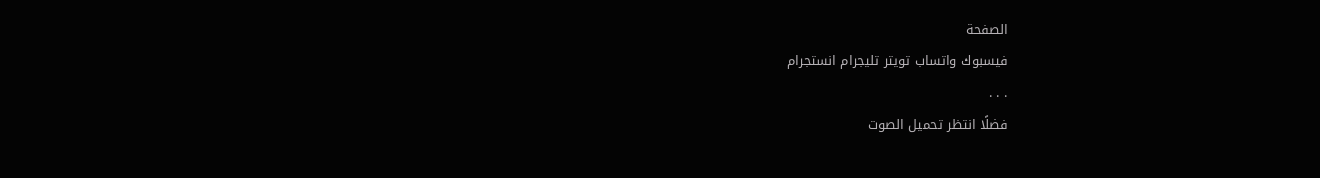الصفحة
فيسبوك واتساب تويتر تليجرام انستجرام
. . .
فضلًا انتظر تحميل الصوت